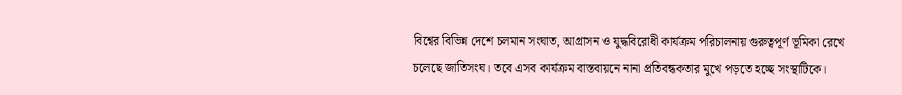বিশ্বের বিভিন্ন দেশে চলমান সংঘাত, আগ্রাসন ও যুদ্ধবিরোধী কার্যক্রম পরিচালনায় গুরুত্বপূর্ণ ভূমিকা রেখে চলেছে জাতিসংঘ। তবে এসব কার্যক্রম বাস্তবায়নে নানা প্রতিবন্ধকতার মুখে পড়তে হচ্ছে সংস্থাটিকে।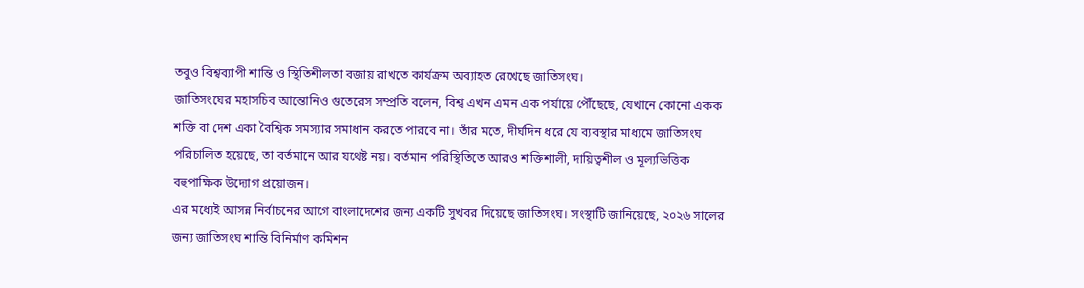তবুও বিশ্বব্যাপী শান্তি ও স্থিতিশীলতা বজায় রাখতে কার্যক্রম অব্যাহত রেখেছে জাতিসংঘ।
জাতিসংঘের মহাসচিব আন্তোনিও গুতেরেস সম্প্রতি বলেন, বিশ্ব এখন এমন এক পর্যায়ে পৌঁছেছে, যেখানে কোনো একক শক্তি বা দেশ একা বৈশ্বিক সমস্যার সমাধান করতে পারবে না। তাঁর মতে, দীর্ঘদিন ধরে যে ব্যবস্থার মাধ্যমে জাতিসংঘ পরিচালিত হয়েছে, তা বর্তমানে আর যথেষ্ট নয়। বর্তমান পরিস্থিতিতে আরও শক্তিশালী, দায়িত্বশীল ও মূল্যভিত্তিক বহুপাক্ষিক উদ্যোগ প্রয়োজন।
এর মধ্যেই আসন্ন নির্বাচনের আগে বাংলাদেশের জন্য একটি সুখবর দিয়েছে জাতিসংঘ। সংস্থাটি জানিয়েছে, ২০২৬ সালের জন্য জাতিসংঘ শান্তি বিনির্মাণ কমিশন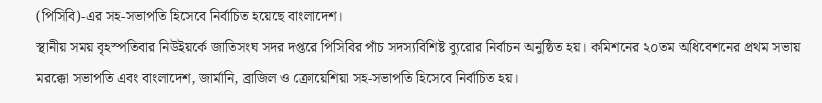(পিসিবি)-এর সহ-সভাপতি হিসেবে নির্বাচিত হয়েছে বাংলাদেশ।
স্থানীয় সময় বৃহস্পতিবার নিউইয়র্কে জাতিসংঘ সদর দপ্তরে পিসিবির পাঁচ সদস্যবিশিষ্ট ব্যুরোর নির্বাচন অনুষ্ঠিত হয়। কমিশনের ২০তম অধিবেশনের প্রথম সভায় মরক্কো সভাপতি এবং বাংলাদেশ, জার্মানি, ব্রাজিল ও ক্রোয়েশিয়া সহ-সভাপতি হিসেবে নির্বাচিত হয়।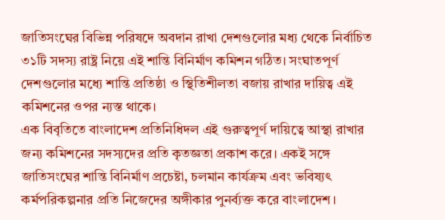জাতিসংঘের বিভিন্ন পরিষদে অবদান রাখা দেশগুলোর মধ্য থেকে নির্বাচিত ৩১টি সদস্য রাষ্ট্র নিয়ে এই শান্তি বিনির্মাণ কমিশন গঠিত। সংঘাতপূর্ণ দেশগুলোর মধ্যে শান্তি প্রতিষ্ঠা ও স্থিতিশীলতা বজায় রাখার দায়িত্ব এই কমিশনের ওপর ন্যস্ত থাকে।
এক বিবৃতিতে বাংলাদেশ প্রতিনিধিদল এই গুরুত্বপূর্ণ দায়িত্বে আস্থা রাখার জন্য কমিশনের সদস্যদের প্রতি কৃতজ্ঞতা প্রকাশ করে। একই সঙ্গে জাতিসংঘের শান্তি বিনির্মাণ প্রচেষ্টা, চলমান কার্যক্রম এবং ভবিষ্যৎ কর্মপরিকল্পনার প্রতি নিজেদের অঙ্গীকার পুনর্ব্যক্ত করে বাংলাদেশ।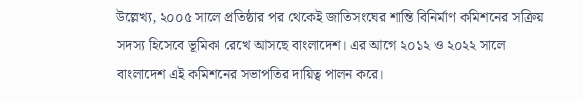উল্লেখ্য, ২০০৫ সালে প্রতিষ্ঠার পর থেকেই জাতিসংঘের শান্তি বিনির্মাণ কমিশনের সক্রিয় সদস্য হিসেবে ভূমিকা রেখে আসছে বাংলাদেশ। এর আগে ২০১২ ও ২০২২ সালে বাংলাদেশ এই কমিশনের সভাপতির দায়িত্ব পালন করে।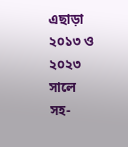এছাড়া ২০১৩ ও ২০২৩ সালে সহ-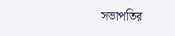সভাপতির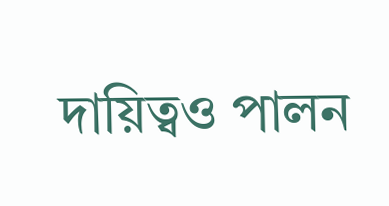দায়িত্বও পালন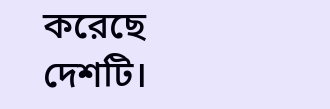করেছে দেশটি।